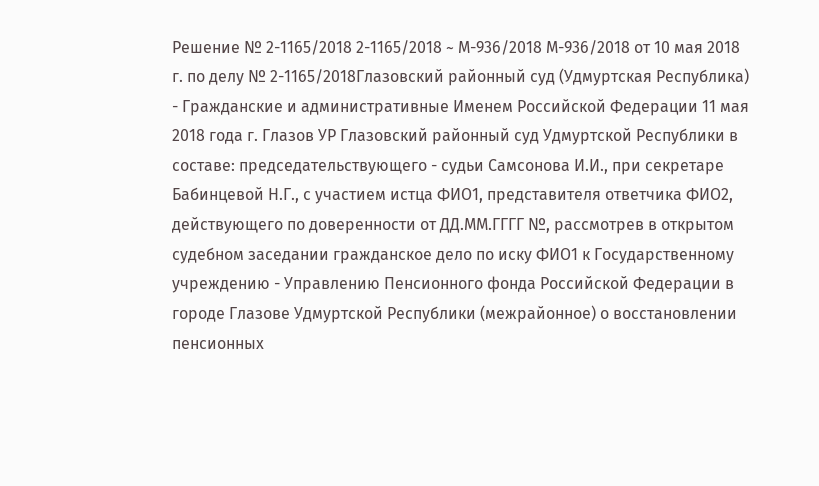Решение № 2-1165/2018 2-1165/2018 ~ М-936/2018 М-936/2018 от 10 мая 2018 г. по делу № 2-1165/2018Глазовский районный суд (Удмуртская Республика) - Гражданские и административные Именем Российской Федерации 11 мая 2018 года г. Глазов УР Глазовский районный суд Удмуртской Республики в составе: председательствующего - судьи Самсонова И.И., при секретаре Бабинцевой Н.Г., с участием истца ФИО1, представителя ответчика ФИО2, действующего по доверенности от ДД.ММ.ГГГГ №, рассмотрев в открытом судебном заседании гражданское дело по иску ФИО1 к Государственному учреждению - Управлению Пенсионного фонда Российской Федерации в городе Глазове Удмуртской Республики (межрайонное) о восстановлении пенсионных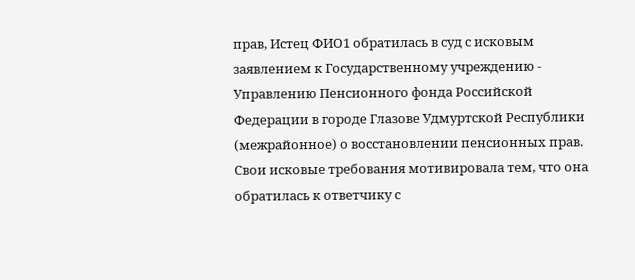прав, Истец ФИО1 обратилась в суд с исковым заявлением к Государственному учреждению - Управлению Пенсионного фонда Российской Федерации в городе Глазове Удмуртской Республики (межрайонное) о восстановлении пенсионных прав. Свои исковые требования мотивировала тем, что она обратилась к ответчику с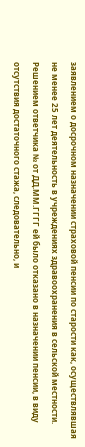заявлением о досрочном назначении страховой пенсии по старости как, осуществлявшая не менее 25 лет деятельность в учреждениях здравоохранения в сельской местности. Решением ответчика № от ДД.ММ.ГГГГ ей было отказано в назначении пенсии, в виду отсутствия достаточного стажа, следовательно, и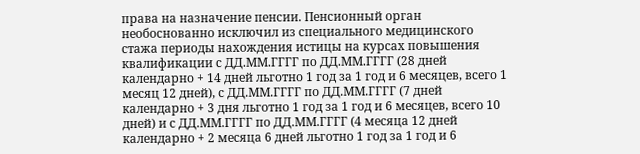права на назначение пенсии. Пенсионный орган необоснованно исключил из специального медицинского стажа периоды нахождения истицы на курсах повышения квалификации с ДД.ММ.ГГГГ по ДД.ММ.ГГГГ (28 дней календарно + 14 дней льготно 1 год за 1 год и 6 месяцев, всего 1 месяц 12 дней), с ДД.ММ.ГГГГ по ДД.ММ.ГГГГ (7 дней календарно + 3 дня льготно 1 год за 1 год и 6 месяцев, всего 10 дней) и с ДД.ММ.ГГГГ по ДД.ММ.ГГГГ (4 месяца 12 дней календарно + 2 месяца 6 дней льготно 1 год за 1 год и 6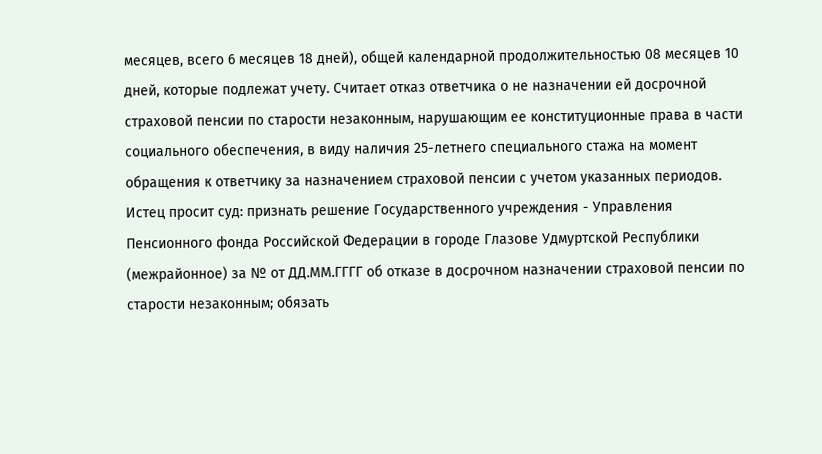месяцев, всего 6 месяцев 18 дней), общей календарной продолжительностью 08 месяцев 10 дней, которые подлежат учету. Считает отказ ответчика о не назначении ей досрочной страховой пенсии по старости незаконным, нарушающим ее конституционные права в части социального обеспечения, в виду наличия 25-летнего специального стажа на момент обращения к ответчику за назначением страховой пенсии с учетом указанных периодов. Истец просит суд: признать решение Государственного учреждения - Управления Пенсионного фонда Российской Федерации в городе Глазове Удмуртской Республики (межрайонное) за № от ДД.ММ.ГГГГ об отказе в досрочном назначении страховой пенсии по старости незаконным; обязать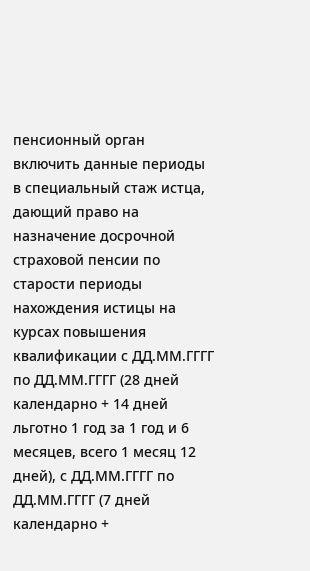пенсионный орган включить данные периоды в специальный стаж истца, дающий право на назначение досрочной страховой пенсии по старости периоды нахождения истицы на курсах повышения квалификации с ДД.ММ.ГГГГ по ДД.ММ.ГГГГ (28 дней календарно + 14 дней льготно 1 год за 1 год и 6 месяцев, всего 1 месяц 12 дней), с ДД.ММ.ГГГГ по ДД.ММ.ГГГГ (7 дней календарно +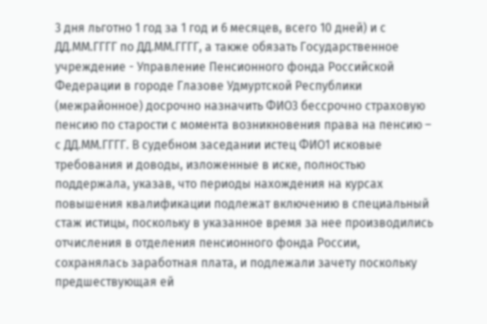3 дня льготно 1 год за 1 год и 6 месяцев, всего 10 дней) и с ДД.ММ.ГГГГ по ДД.ММ.ГГГГ, а также обязать Государственное учреждение - Управление Пенсионного фонда Российской Федерации в городе Глазове Удмуртской Республики (межрайонное) досрочно назначить ФИО3 бессрочно страховую пенсию по старости с момента возникновения права на пенсию – с ДД.ММ.ГГГГ. В судебном заседании истец ФИО1 исковые требования и доводы, изложенные в иске, полностью поддержала, указав, что периоды нахождения на курсах повышения квалификации подлежат включению в специальный стаж истицы, поскольку в указанное время за нее производились отчисления в отделения пенсионного фонда России, сохранялась заработная плата, и подлежали зачету поскольку предшествующая ей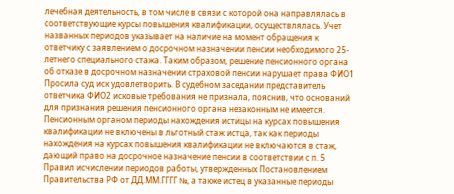лечебная деятельность, в том числе в связи с которой она направлялась в соответствующие курсы повышения квалификации, осуществлялась. Учет названных периодов указывает на наличие на момент обращения к ответчику с заявлением о досрочном назначении пенсии необходимого 25-летнего специального стажа. Таким образом, решение пенсионного органа об отказе в досрочном назначении страховой пенсии нарушает права ФИО1 Просила суд иск удовлетворить. В судебном заседании представитель ответчика ФИО2 исковые требования не признала, пояснив, что оснований для признания решения пенсионного органа незаконным не имеется. Пенсионным органом периоды нахождения истицы на курсах повышения квалификации не включены в льготный стаж истца, так как периоды нахождения на курсах повышения квалификации не включаются в стаж, дающий право на досрочное назначение пенсии в соответствии с п. 5 Правил исчислении периодов работы, утвержденных Постановлением Правительства РФ от ДД.ММ.ГГГГ №, а также истец в указанные периоды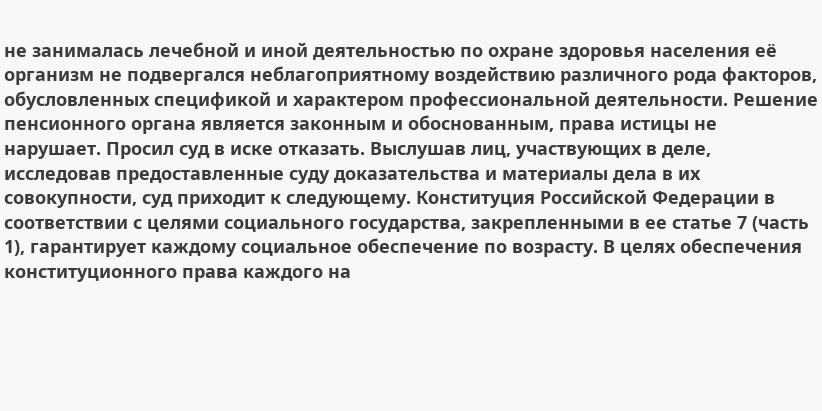не занималась лечебной и иной деятельностью по охране здоровья населения её организм не подвергался неблагоприятному воздействию различного рода факторов, обусловленных спецификой и характером профессиональной деятельности. Решение пенсионного органа является законным и обоснованным, права истицы не нарушает. Просил суд в иске отказать. Выслушав лиц, участвующих в деле, исследовав предоставленные суду доказательства и материалы дела в их совокупности, суд приходит к следующему. Конституция Российской Федерации в соответствии с целями социального государства, закрепленными в ее статье 7 (часть 1), гарантирует каждому социальное обеспечение по возрасту. В целях обеспечения конституционного права каждого на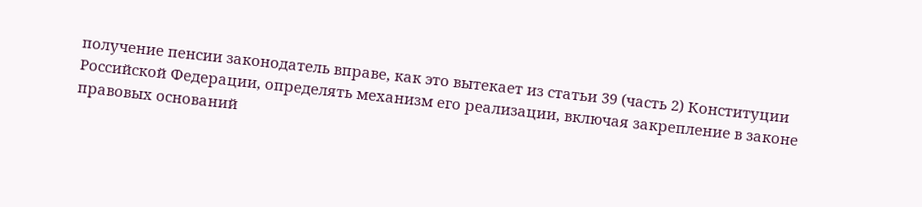получение пенсии законодатель вправе, как это вытекает из статьи 39 (часть 2) Конституции Российской Федерации, определять механизм его реализации, включая закрепление в законе правовых оснований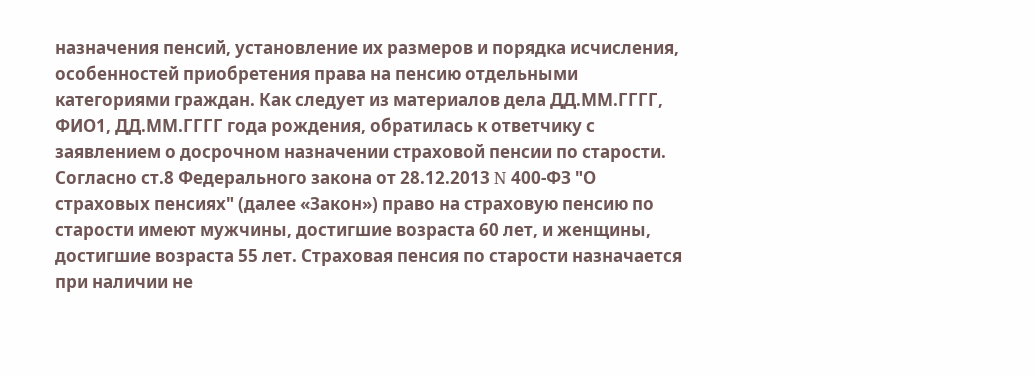назначения пенсий, установление их размеров и порядка исчисления, особенностей приобретения права на пенсию отдельными категориями граждан. Как следует из материалов дела ДД.ММ.ГГГГ, ФИО1, ДД.ММ.ГГГГ года рождения, обратилась к ответчику с заявлением о досрочном назначении страховой пенсии по старости. Согласно ст.8 Федерального закона от 28.12.2013 N 400-ФЗ "О страховых пенсиях" (далее «Закон») право на страховую пенсию по старости имеют мужчины, достигшие возраста 60 лет, и женщины, достигшие возраста 55 лет. Страховая пенсия по старости назначается при наличии не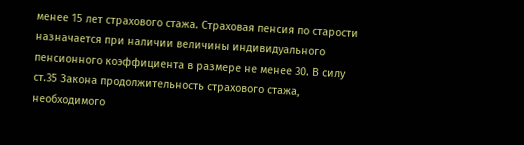менее 15 лет страхового стажа. Страховая пенсия по старости назначается при наличии величины индивидуального пенсионного коэффициента в размере не менее 30. В силу ст.35 Закона продолжительность страхового стажа, необходимого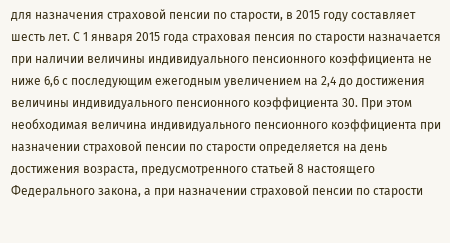для назначения страховой пенсии по старости, в 2015 году составляет шесть лет. С 1 января 2015 года страховая пенсия по старости назначается при наличии величины индивидуального пенсионного коэффициента не ниже 6,6 с последующим ежегодным увеличением на 2,4 до достижения величины индивидуального пенсионного коэффициента 30. При этом необходимая величина индивидуального пенсионного коэффициента при назначении страховой пенсии по старости определяется на день достижения возраста, предусмотренного статьей 8 настоящего Федерального закона, а при назначении страховой пенсии по старости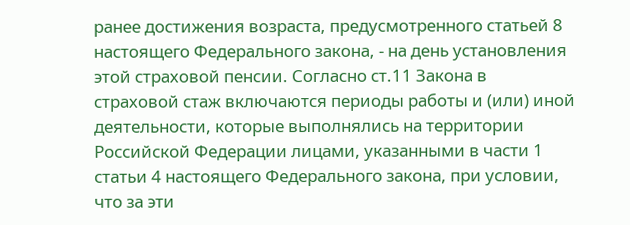ранее достижения возраста, предусмотренного статьей 8 настоящего Федерального закона, - на день установления этой страховой пенсии. Согласно ст.11 Закона в страховой стаж включаются периоды работы и (или) иной деятельности, которые выполнялись на территории Российской Федерации лицами, указанными в части 1 статьи 4 настоящего Федерального закона, при условии, что за эти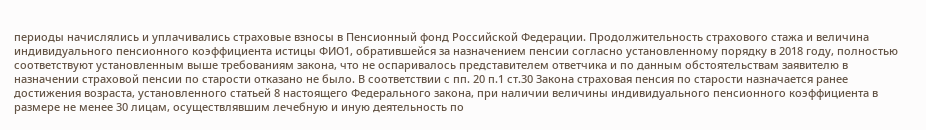периоды начислялись и уплачивались страховые взносы в Пенсионный фонд Российской Федерации. Продолжительность страхового стажа и величина индивидуального пенсионного коэффициента истицы ФИО1, обратившейся за назначением пенсии согласно установленному порядку в 2018 году, полностью соответствуют установленным выше требованиям закона, что не оспаривалось представителем ответчика и по данным обстоятельствам заявителю в назначении страховой пенсии по старости отказано не было. В соответствии с пп. 20 п.1 ст.30 Закона страховая пенсия по старости назначается ранее достижения возраста, установленного статьей 8 настоящего Федерального закона, при наличии величины индивидуального пенсионного коэффициента в размере не менее 30 лицам, осуществлявшим лечебную и иную деятельность по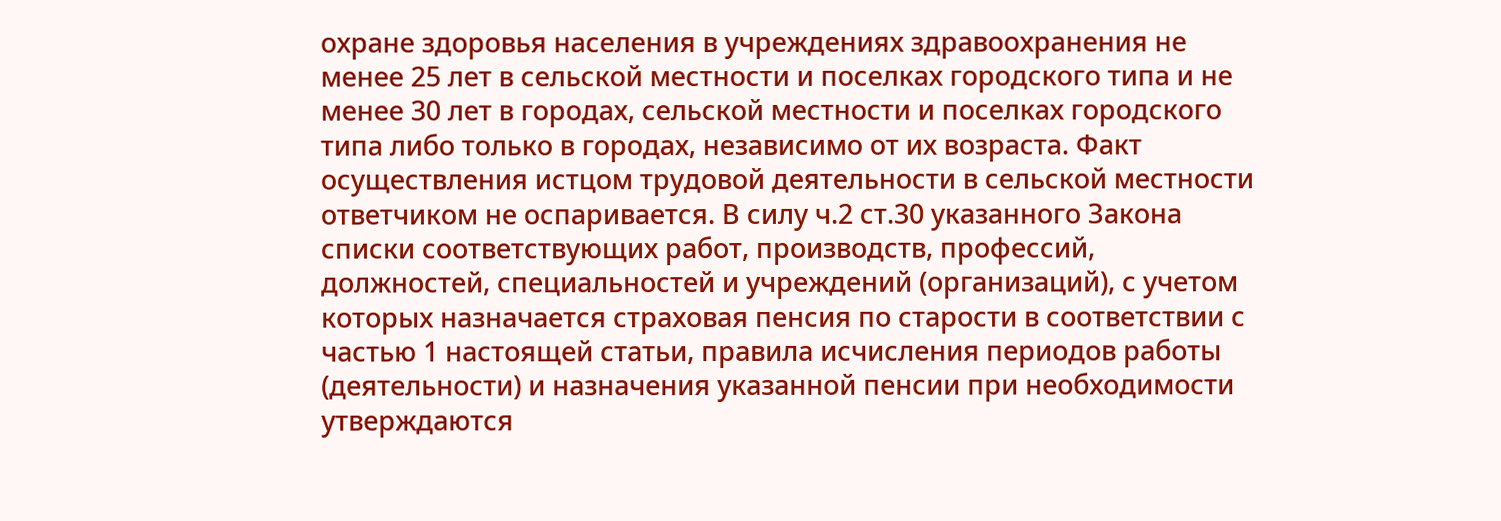охране здоровья населения в учреждениях здравоохранения не менее 25 лет в сельской местности и поселках городского типа и не менее 30 лет в городах, сельской местности и поселках городского типа либо только в городах, независимо от их возраста. Факт осуществления истцом трудовой деятельности в сельской местности ответчиком не оспаривается. В силу ч.2 ст.30 указанного Закона списки соответствующих работ, производств, профессий, должностей, специальностей и учреждений (организаций), с учетом которых назначается страховая пенсия по старости в соответствии с частью 1 настоящей статьи, правила исчисления периодов работы (деятельности) и назначения указанной пенсии при необходимости утверждаются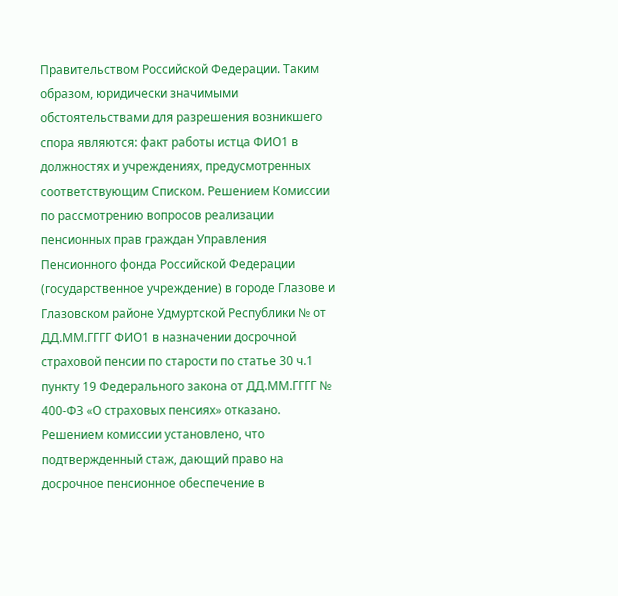Правительством Российской Федерации. Таким образом, юридически значимыми обстоятельствами для разрешения возникшего спора являются: факт работы истца ФИО1 в должностях и учреждениях, предусмотренных соответствующим Списком. Решением Комиссии по рассмотрению вопросов реализации пенсионных прав граждан Управления Пенсионного фонда Российской Федерации (государственное учреждение) в городе Глазове и Глазовском районе Удмуртской Республики № от ДД.ММ.ГГГГ ФИО1 в назначении досрочной страховой пенсии по старости по статье 30 ч.1 пункту 19 Федерального закона от ДД.ММ.ГГГГ № 400-ФЗ «О страховых пенсиях» отказано. Решением комиссии установлено, что подтвержденный стаж, дающий право на досрочное пенсионное обеспечение в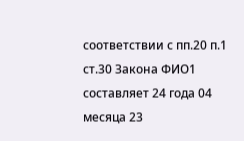соответствии с пп.20 п.1 ст.30 Закона ФИО1 составляет 24 года 04 месяца 23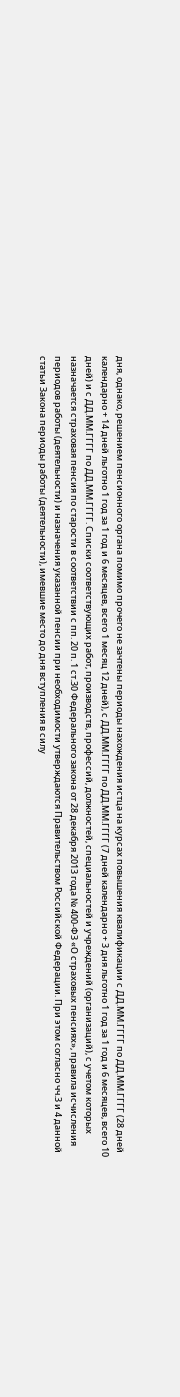дня, однако, решением пенсионного органа помимо прочего не зачтены периоды нахождения истца на курсах повышения квалификации с ДД.ММ.ГГГГ по ДД.ММ.ГГГГ (28 дней календарно + 14 дней льготно 1 год за 1 год и 6 месяцев, всего 1 месяц 12 дней), с ДД.ММ.ГГГГ по ДД.ММ.ГГГГ (7 дней календарно + 3 дня льготно 1 год за 1 год и 6 месяцев, всего 10 дней) и с ДД.ММ.ГГГГ по ДД.ММ.ГГГГ. Списки соответствующих работ, производств, профессий, должностей, специальностей и учреждений (организаций), с учетом которых назначается страховая пенсия по старости в соответствии с пп. 20 п. 1 ст.30 Федерального закона от 28 декабря 2013 года № 400-ФЗ «О страховых пенсиях», правила исчисления периодов работы (деятельности) и назначения указанной пенсии при необходимости утверждаются Правительством Российской Федерации. При этом согласно чч.3 и 4 данной статьи Закона периоды работы (деятельности), имевшие место до дня вступления в силу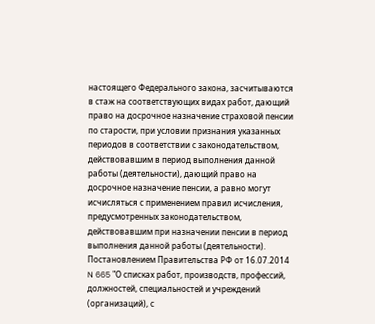настоящего Федерального закона, засчитываются в стаж на соответствующих видах работ, дающий право на досрочное назначение страховой пенсии по старости, при условии признания указанных периодов в соответствии с законодательством, действовавшим в период выполнения данной работы (деятельности), дающий право на досрочное назначение пенсии, а равно могут исчисляться с применением правил исчисления, предусмотренных законодательством, действовавшим при назначении пенсии в период выполнения данной работы (деятельности). Постановлением Правительства РФ от 16.07.2014 N 665 "О списках работ, производств, профессий, должностей, специальностей и учреждений (организаций), с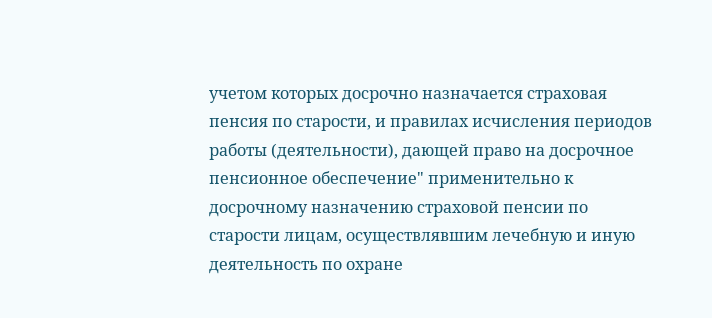учетом которых досрочно назначается страховая пенсия по старости, и правилах исчисления периодов работы (деятельности), дающей право на досрочное пенсионное обеспечение" применительно к досрочному назначению страховой пенсии по старости лицам, осуществлявшим лечебную и иную деятельность по охране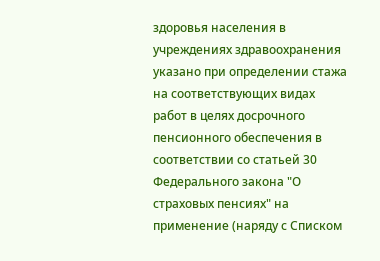здоровья населения в учреждениях здравоохранения указано при определении стажа на соответствующих видах работ в целях досрочного пенсионного обеспечения в соответствии со статьей 30 Федерального закона "О страховых пенсиях" на применение (наряду с Списком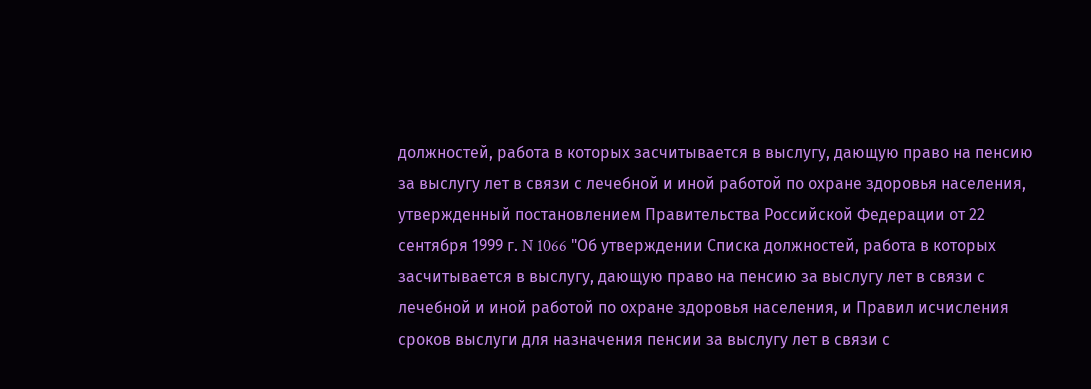должностей, работа в которых засчитывается в выслугу, дающую право на пенсию за выслугу лет в связи с лечебной и иной работой по охране здоровья населения, утвержденный постановлением Правительства Российской Федерации от 22 сентября 1999 г. N 1066 "Об утверждении Списка должностей, работа в которых засчитывается в выслугу, дающую право на пенсию за выслугу лет в связи с лечебной и иной работой по охране здоровья населения, и Правил исчисления сроков выслуги для назначения пенсии за выслугу лет в связи с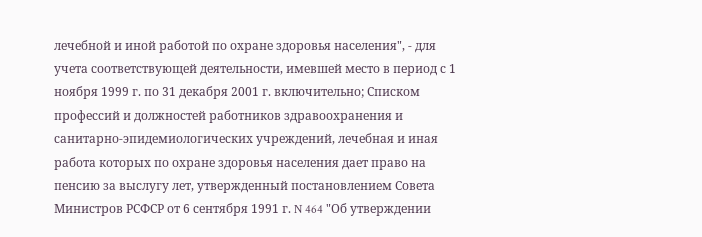лечебной и иной работой по охране здоровья населения", - для учета соответствующей деятельности, имевшей место в период с 1 ноября 1999 г. по 31 декабря 2001 г. включительно; Списком профессий и должностей работников здравоохранения и санитарно-эпидемиологических учреждений, лечебная и иная работа которых по охране здоровья населения дает право на пенсию за выслугу лет, утвержденный постановлением Совета Министров РСФСР от 6 сентября 1991 г. N 464 "Об утверждении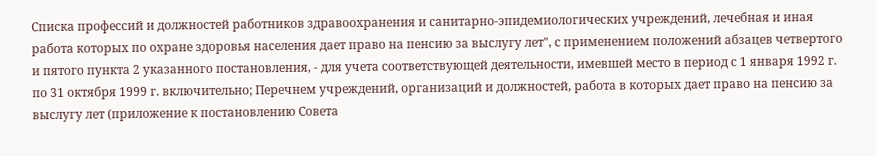Списка профессий и должностей работников здравоохранения и санитарно-эпидемиологических учреждений, лечебная и иная работа которых по охране здоровья населения дает право на пенсию за выслугу лет", с применением положений абзацев четвертого и пятого пункта 2 указанного постановления, - для учета соответствующей деятельности, имевшей место в период с 1 января 1992 г. по 31 октября 1999 г. включительно; Перечнем учреждений, организаций и должностей, работа в которых дает право на пенсию за выслугу лет (приложение к постановлению Совета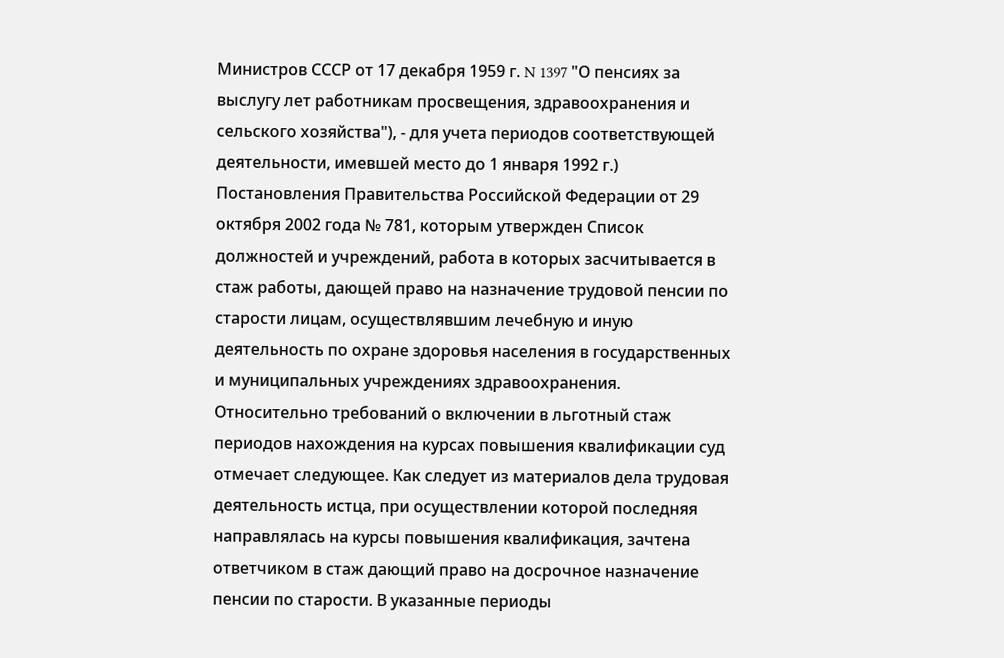Министров СССР от 17 декабря 1959 г. N 1397 "О пенсиях за выслугу лет работникам просвещения, здравоохранения и сельского хозяйства"), - для учета периодов соответствующей деятельности, имевшей место до 1 января 1992 г.) Постановления Правительства Российской Федерации от 29 октября 2002 года № 781, которым утвержден Список должностей и учреждений, работа в которых засчитывается в стаж работы, дающей право на назначение трудовой пенсии по старости лицам, осуществлявшим лечебную и иную деятельность по охране здоровья населения в государственных и муниципальных учреждениях здравоохранения. Относительно требований о включении в льготный стаж периодов нахождения на курсах повышения квалификации суд отмечает следующее. Как следует из материалов дела трудовая деятельность истца, при осуществлении которой последняя направлялась на курсы повышения квалификация, зачтена ответчиком в стаж дающий право на досрочное назначение пенсии по старости. В указанные периоды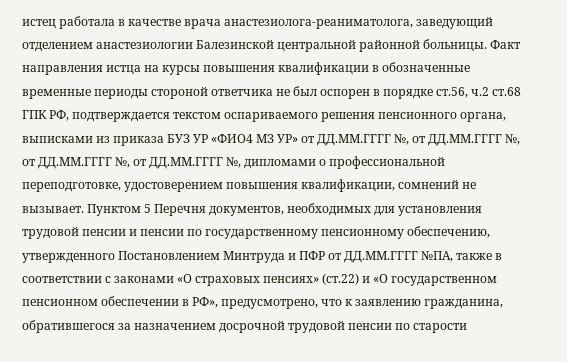истец работала в качестве врача анастезиолога-реаниматолога, заведующий отделением анастезиологии Балезинской центральной районной больницы. Факт направления истца на курсы повышения квалификации в обозначенные временные периоды стороной ответчика не был оспорен в порядке ст.56, ч.2 ст.68 ГПК РФ, подтверждается текстом оспариваемого решения пенсионного органа, выписками из приказа БУЗ УР «ФИО4 МЗ УР» от ДД.ММ.ГГГГ №, от ДД.ММ.ГГГГ №, от ДД.ММ.ГГГГ №, от ДД.ММ.ГГГГ №, дипломами о профессиональной переподготовке, удостоверением повышения квалификации, сомнений не вызывает. Пунктом 5 Перечня документов, необходимых для установления трудовой пенсии и пенсии по государственному пенсионному обеспечению, утвержденного Постановлением Минтруда и ПФР от ДД.ММ.ГГГГ №ПА, также в соответствии с законами «О страховых пенсиях» (ст.22) и «О государственном пенсионном обеспечении в РФ», предусмотрено, что к заявлению гражданина, обратившегося за назначением досрочной трудовой пенсии по старости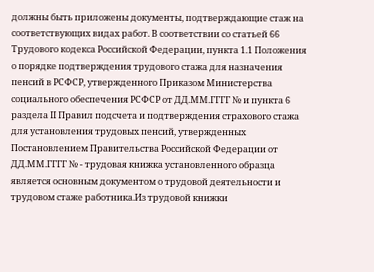должны быть приложены документы, подтверждающие стаж на соответствующих видах работ. В соответствии со статьей 66 Трудового кодекса Российской Федерации, пункта 1.1 Положения о порядке подтверждения трудового стажа для назначения пенсий в РСФСР, утвержденного Приказом Министерства социального обеспечения РСФСР от ДД.ММ.ГГГГ № и пункта 6 раздела II Правил подсчета и подтверждения страхового стажа для установления трудовых пенсий, утвержденных Постановлением Правительства Российской Федерации от ДД.ММ.ГГГГ № - трудовая книжка установленного образца является основным документом о трудовой деятельности и трудовом стаже работника.Из трудовой книжки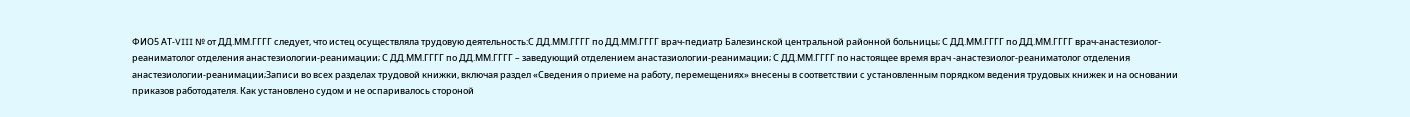ФИО5 АТ-VIII № от ДД.ММ.ГГГГ следует, что истец осуществляла трудовую деятельность:С ДД.ММ.ГГГГ по ДД.ММ.ГГГГ врач-педиатр Балезинской центральной районной больницы; С ДД.ММ.ГГГГ по ДД.ММ.ГГГГ врач-анастезиолог-реаниматолог отделения анастезиологии-реанимации; С ДД.ММ.ГГГГ по ДД.ММ.ГГГГ – заведующий отделением анастазиологии-реанимации; С ДД.ММ.ГГГГ по настоящее время врач -анастезиолог-реаниматолог отделения анастезиологии-реанимации;Записи во всех разделах трудовой книжки, включая раздел «Сведения о приеме на работу, перемещениях» внесены в соответствии с установленным порядком ведения трудовых книжек и на основании приказов работодателя. Как установлено судом и не оспаривалось стороной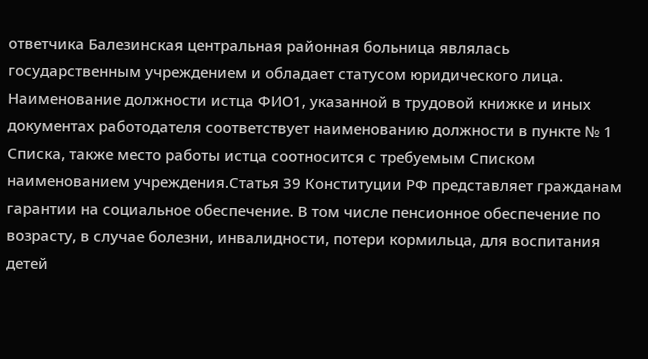ответчика Балезинская центральная районная больница являлась государственным учреждением и обладает статусом юридического лица. Наименование должности истца ФИО1, указанной в трудовой книжке и иных документах работодателя соответствует наименованию должности в пункте № 1 Списка, также место работы истца соотносится с требуемым Списком наименованием учреждения.Статья 39 Конституции РФ представляет гражданам гарантии на социальное обеспечение. В том числе пенсионное обеспечение по возрасту, в случае болезни, инвалидности, потери кормильца, для воспитания детей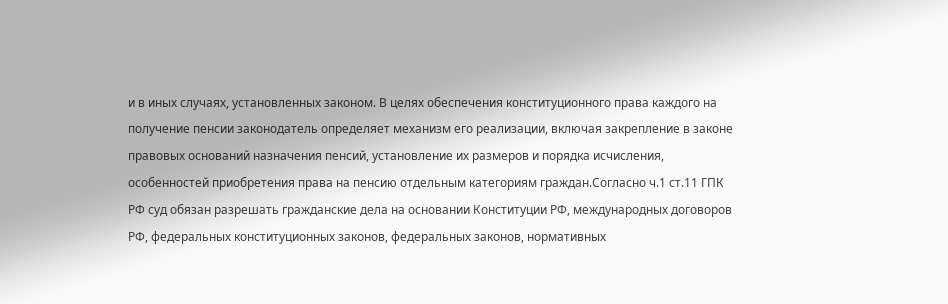и в иных случаях, установленных законом. В целях обеспечения конституционного права каждого на получение пенсии законодатель определяет механизм его реализации, включая закрепление в законе правовых оснований назначения пенсий, установление их размеров и порядка исчисления, особенностей приобретения права на пенсию отдельным категориям граждан.Согласно ч.1 ст.11 ГПК РФ суд обязан разрешать гражданские дела на основании Конституции РФ, международных договоров РФ, федеральных конституционных законов, федеральных законов, нормативных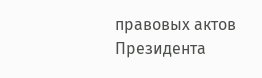правовых актов Президента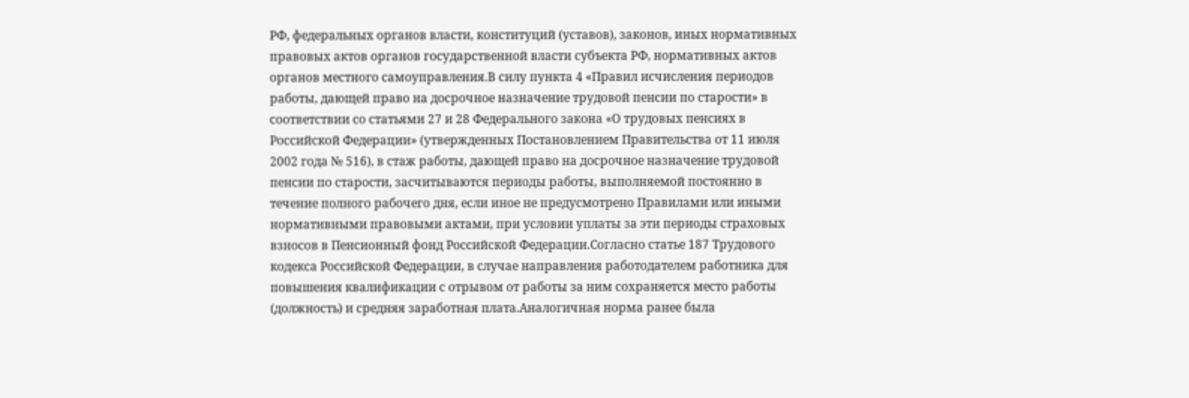РФ, федеральных органов власти, конституций (уставов), законов, иных нормативных правовых актов органов государственной власти субъекта РФ, нормативных актов органов местного самоуправления.В силу пункта 4 «Правил исчисления периодов работы, дающей право на досрочное назначение трудовой пенсии по старости» в соответствии со статьями 27 и 28 Федерального закона «О трудовых пенсиях в Российской Федерации» (утвержденных Постановлением Правительства от 11 июля 2002 года № 516), в стаж работы, дающей право на досрочное назначение трудовой пенсии по старости, засчитываются периоды работы, выполняемой постоянно в течение полного рабочего дня, если иное не предусмотрено Правилами или иными нормативными правовыми актами, при условии уплаты за эти периоды страховых взносов в Пенсионный фонд Российской Федерации.Согласно статье 187 Трудового кодекса Российской Федерации, в случае направления работодателем работника для повышения квалификации с отрывом от работы за ним сохраняется место работы (должность) и средняя заработная плата.Аналогичная норма ранее была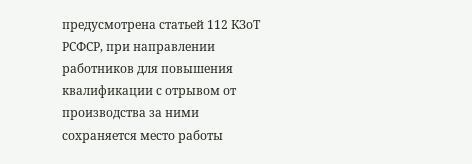предусмотрена статьей 112 КЗоТ РСФСР, при направлении работников для повышения квалификации с отрывом от производства за ними сохраняется место работы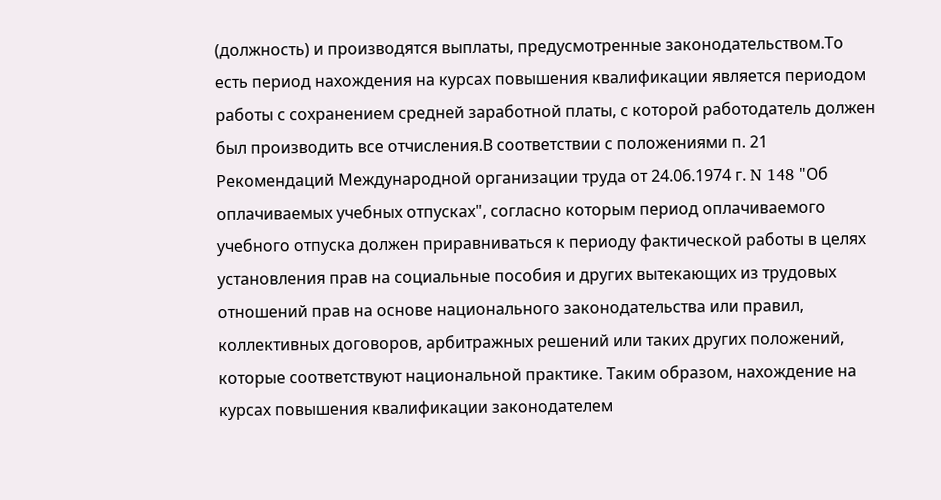(должность) и производятся выплаты, предусмотренные законодательством.То есть период нахождения на курсах повышения квалификации является периодом работы с сохранением средней заработной платы, с которой работодатель должен был производить все отчисления.В соответствии с положениями п. 21 Рекомендаций Международной организации труда от 24.06.1974 г. N 148 "Об оплачиваемых учебных отпусках", согласно которым период оплачиваемого учебного отпуска должен приравниваться к периоду фактической работы в целях установления прав на социальные пособия и других вытекающих из трудовых отношений прав на основе национального законодательства или правил, коллективных договоров, арбитражных решений или таких других положений, которые соответствуют национальной практике. Таким образом, нахождение на курсах повышения квалификации законодателем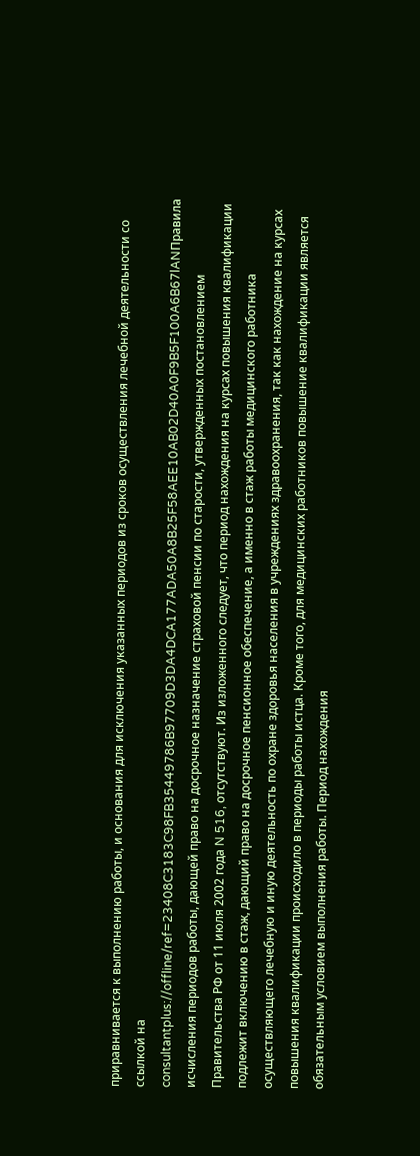приравнивается к выполнению работы, и основания для исключения указанных периодов из сроков осуществления лечебной деятельности со ссылкой на consultantplus://offline/ref=23408C3183C98FB35449786B97709D3DA4DCA177ADA50A8B25F58AEE10AB02D40A0F9B5F100A6B67lANПравила исчисления периодов работы, дающей право на досрочное назначение страховой пенсии по старости, утвержденных постановлением Правительства РФ от 11 июля 2002 года N 516, отсутствуют. Из изложенного следует, что период нахождения на курсах повышения квалификации подлежит включению в стаж, дающий право на досрочное пенсионное обеспечение, а именно в стаж работы медицинского работника осуществляющего лечебную и иную деятельность по охране здоровья населения в учреждениях здравоохранения, так как нахождение на курсах повышения квалификации происходило в периоды работы истца. Кроме того, для медицинских работников повышение квалификации является обязательным условием выполнения работы. Период нахождения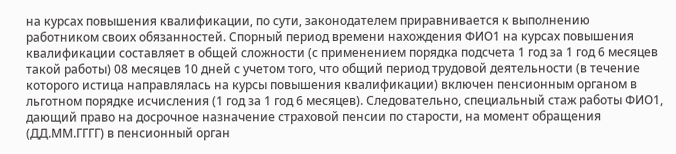на курсах повышения квалификации, по сути, законодателем приравнивается к выполнению работником своих обязанностей. Спорный период времени нахождения ФИО1 на курсах повышения квалификации составляет в общей сложности (с применением порядка подсчета 1 год за 1 год 6 месяцев такой работы) 08 месяцев 10 дней с учетом того, что общий период трудовой деятельности (в течение которого истица направлялась на курсы повышения квалификации) включен пенсионным органом в льготном порядке исчисления (1 год за 1 год 6 месяцев). Следовательно, специальный стаж работы ФИО1, дающий право на досрочное назначение страховой пенсии по старости, на момент обращения (ДД.ММ.ГГГГ) в пенсионный орган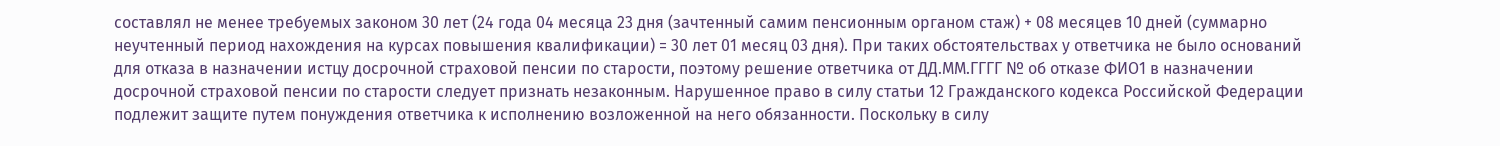составлял не менее требуемых законом 30 лет (24 года 04 месяца 23 дня (зачтенный самим пенсионным органом стаж) + 08 месяцев 10 дней (суммарно неучтенный период нахождения на курсах повышения квалификации) = 30 лет 01 месяц 03 дня). При таких обстоятельствах у ответчика не было оснований для отказа в назначении истцу досрочной страховой пенсии по старости, поэтому решение ответчика от ДД.ММ.ГГГГ № об отказе ФИО1 в назначении досрочной страховой пенсии по старости следует признать незаконным. Нарушенное право в силу статьи 12 Гражданского кодекса Российской Федерации подлежит защите путем понуждения ответчика к исполнению возложенной на него обязанности. Поскольку в силу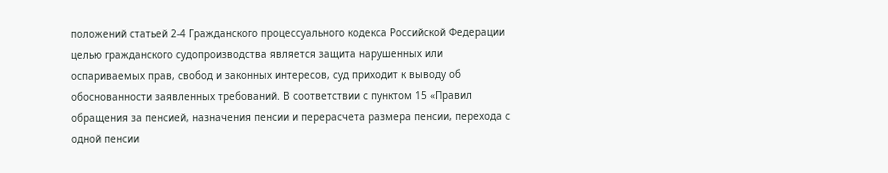положений статьей 2-4 Гражданского процессуального кодекса Российской Федерации целью гражданского судопроизводства является защита нарушенных или оспариваемых прав, свобод и законных интересов, суд приходит к выводу об обоснованности заявленных требований. В соответствии с пунктом 15 «Правил обращения за пенсией, назначения пенсии и перерасчета размера пенсии, перехода с одной пенсии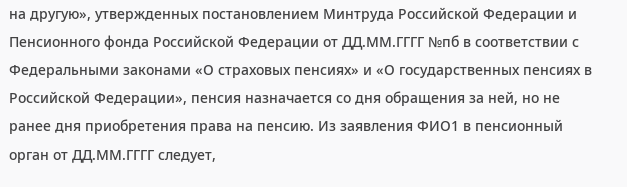на другую», утвержденных постановлением Минтруда Российской Федерации и Пенсионного фонда Российской Федерации от ДД.ММ.ГГГГ №пб в соответствии с Федеральными законами «О страховых пенсиях» и «О государственных пенсиях в Российской Федерации», пенсия назначается со дня обращения за ней, но не ранее дня приобретения права на пенсию. Из заявления ФИО1 в пенсионный орган от ДД.ММ.ГГГГ следует,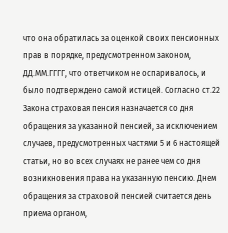что она обратилась за оценкой своих пенсионных прав в порядке, предусмотренном законом, ДД.ММ.ГГГГ, что ответчиком не оспаривалось, и было подтверждено самой истицей. Согласно ст.22 Закона страховая пенсия назначается со дня обращения за указанной пенсией, за исключением случаев, предусмотренных частями 5 и 6 настоящей статьи, но во всех случаях не ранее чем со дня возникновения права на указанную пенсию. Днем обращения за страховой пенсией считается день приема органом,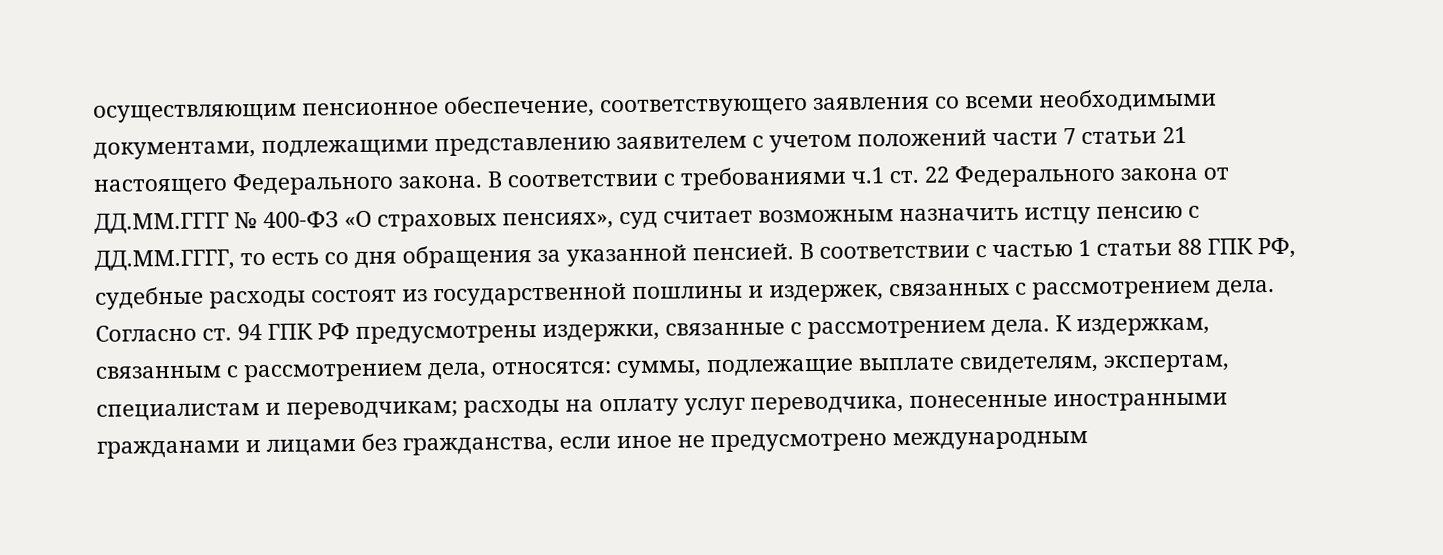осуществляющим пенсионное обеспечение, соответствующего заявления со всеми необходимыми документами, подлежащими представлению заявителем с учетом положений части 7 статьи 21 настоящего Федерального закона. В соответствии с требованиями ч.1 ст. 22 Федерального закона от ДД.ММ.ГГГГ № 400-ФЗ «О страховых пенсиях», суд считает возможным назначить истцу пенсию с ДД.ММ.ГГГГ, то есть со дня обращения за указанной пенсией. В соответствии с частью 1 статьи 88 ГПК РФ, судебные расходы состоят из государственной пошлины и издержек, связанных с рассмотрением дела. Согласно ст. 94 ГПК РФ предусмотрены издержки, связанные с рассмотрением дела. К издержкам, связанным с рассмотрением дела, относятся: суммы, подлежащие выплате свидетелям, экспертам, специалистам и переводчикам; расходы на оплату услуг переводчика, понесенные иностранными гражданами и лицами без гражданства, если иное не предусмотрено международным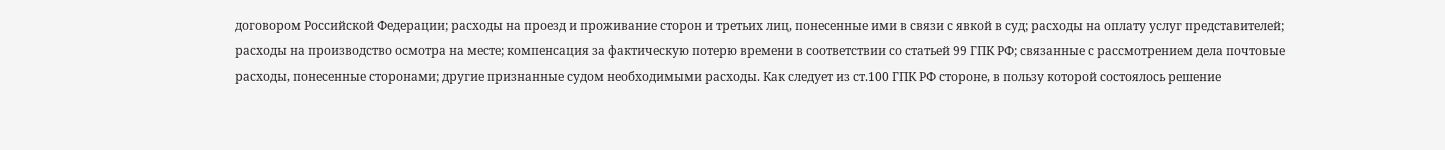договором Российской Федерации; расходы на проезд и проживание сторон и третьих лиц, понесенные ими в связи с явкой в суд; расходы на оплату услуг представителей; расходы на производство осмотра на месте; компенсация за фактическую потерю времени в соответствии со статьей 99 ГПК РФ; связанные с рассмотрением дела почтовые расходы, понесенные сторонами; другие признанные судом необходимыми расходы. Как следует из ст.100 ГПК РФ стороне, в пользу которой состоялось решение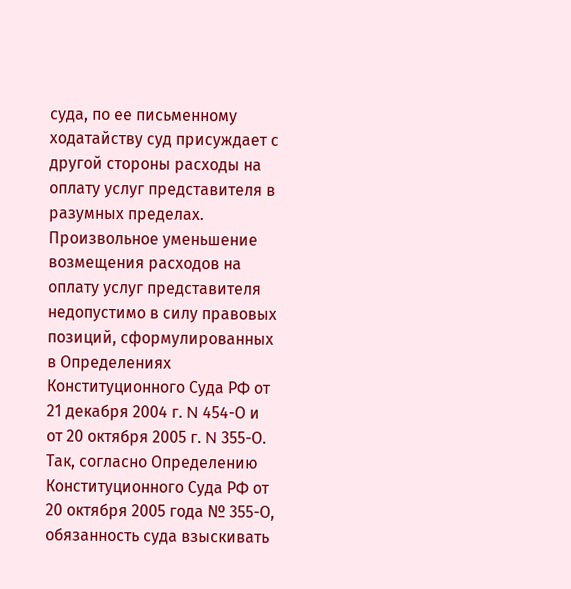суда, по ее письменному ходатайству суд присуждает с другой стороны расходы на оплату услуг представителя в разумных пределах. Произвольное уменьшение возмещения расходов на оплату услуг представителя недопустимо в силу правовых позиций, сформулированных в Определениях Конституционного Суда РФ от 21 декабря 2004 г. N 454-О и от 20 октября 2005 г. N 355-О. Так, согласно Определению Конституционного Суда РФ от 20 октября 2005 года № 355-О, обязанность суда взыскивать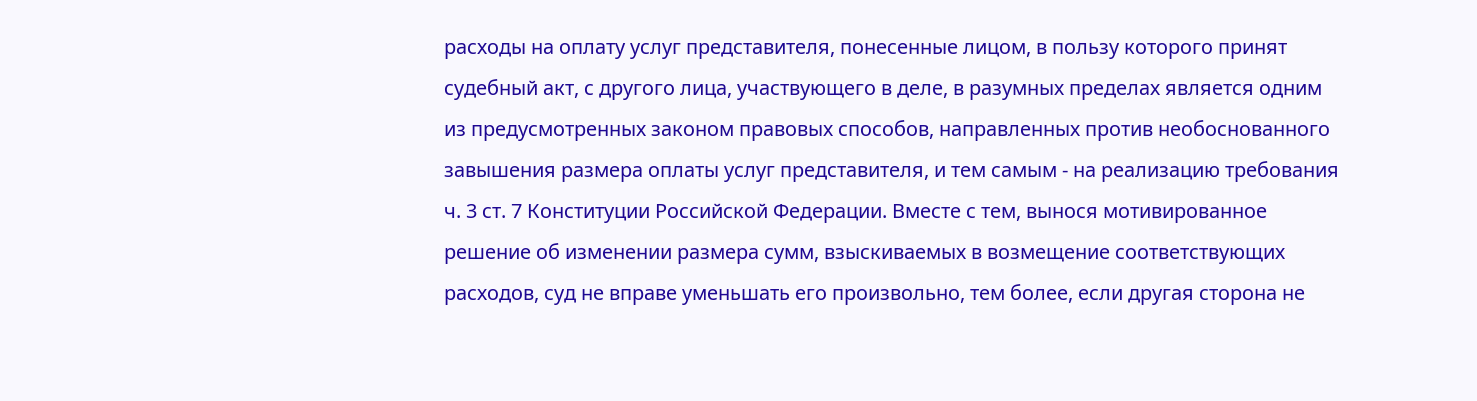расходы на оплату услуг представителя, понесенные лицом, в пользу которого принят судебный акт, с другого лица, участвующего в деле, в разумных пределах является одним из предусмотренных законом правовых способов, направленных против необоснованного завышения размера оплаты услуг представителя, и тем самым - на реализацию требования ч. 3 ст. 7 Конституции Российской Федерации. Вместе с тем, вынося мотивированное решение об изменении размера сумм, взыскиваемых в возмещение соответствующих расходов, суд не вправе уменьшать его произвольно, тем более, если другая сторона не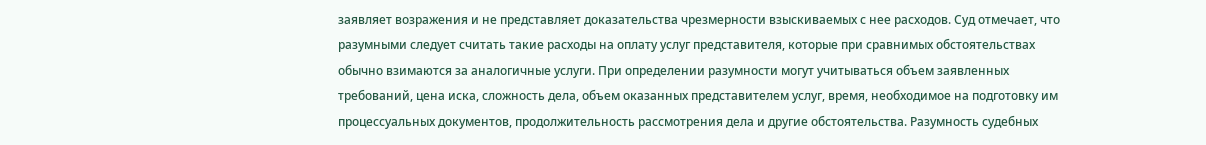заявляет возражения и не представляет доказательства чрезмерности взыскиваемых с нее расходов. Суд отмечает, что разумными следует считать такие расходы на оплату услуг представителя, которые при сравнимых обстоятельствах обычно взимаются за аналогичные услуги. При определении разумности могут учитываться объем заявленных требований, цена иска, сложность дела, объем оказанных представителем услуг, время, необходимое на подготовку им процессуальных документов, продолжительность рассмотрения дела и другие обстоятельства. Разумность судебных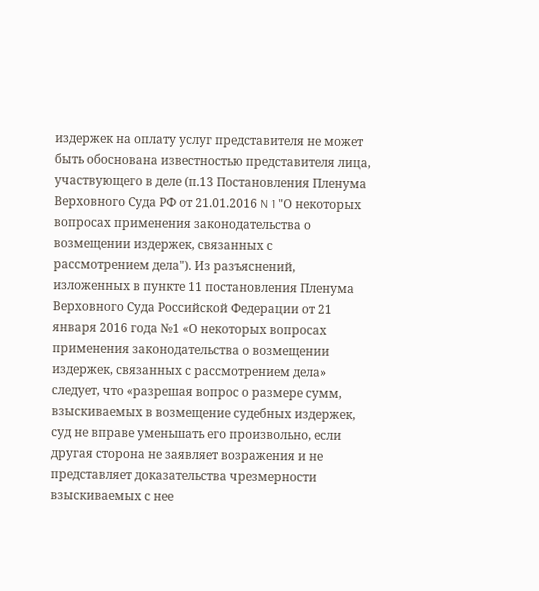издержек на оплату услуг представителя не может быть обоснована известностью представителя лица, участвующего в деле (п.13 Постановления Пленума Верховного Суда РФ от 21.01.2016 N 1 "О некоторых вопросах применения законодательства о возмещении издержек, связанных с рассмотрением дела"). Из разъяснений, изложенных в пункте 11 постановления Пленума Верховного Суда Российской Федерации от 21 января 2016 года №1 «О некоторых вопросах применения законодательства о возмещении издержек, связанных с рассмотрением дела» следует, что «разрешая вопрос о размере сумм, взыскиваемых в возмещение судебных издержек, суд не вправе уменьшать его произвольно, если другая сторона не заявляет возражения и не представляет доказательства чрезмерности взыскиваемых с нее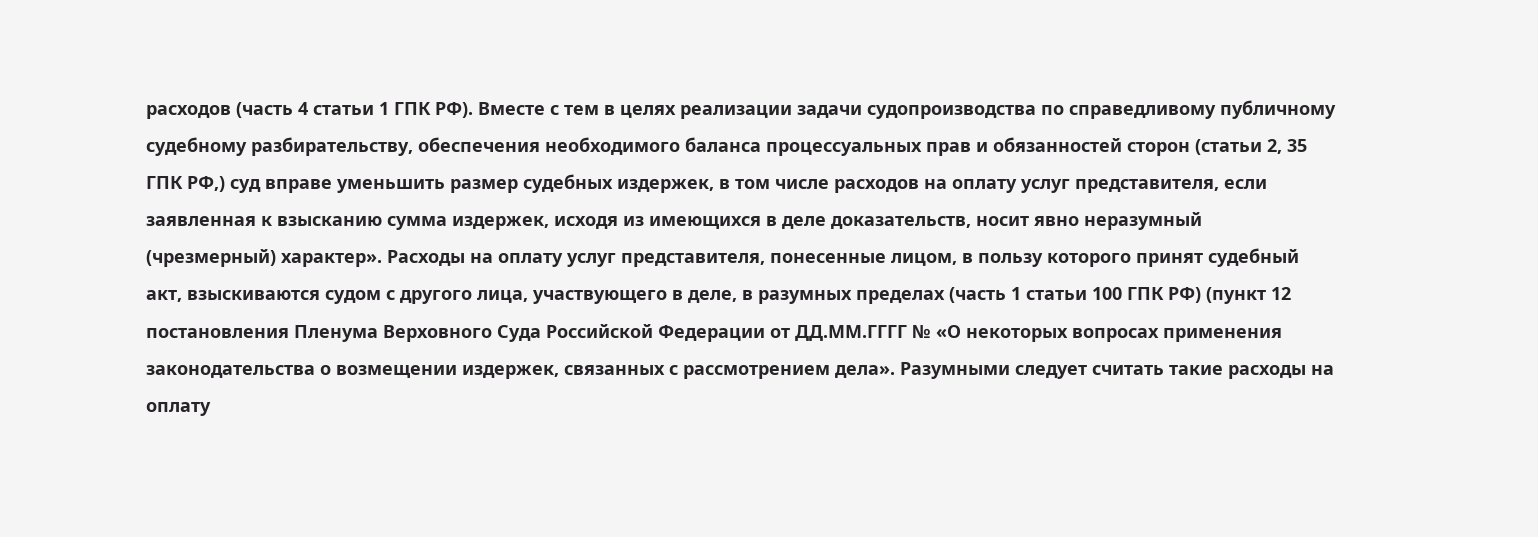расходов (часть 4 статьи 1 ГПК РФ). Вместе с тем в целях реализации задачи судопроизводства по справедливому публичному судебному разбирательству, обеспечения необходимого баланса процессуальных прав и обязанностей сторон (статьи 2, 35 ГПК РФ,) суд вправе уменьшить размер судебных издержек, в том числе расходов на оплату услуг представителя, если заявленная к взысканию сумма издержек, исходя из имеющихся в деле доказательств, носит явно неразумный (чрезмерный) характер». Расходы на оплату услуг представителя, понесенные лицом, в пользу которого принят судебный акт, взыскиваются судом с другого лица, участвующего в деле, в разумных пределах (часть 1 статьи 100 ГПК РФ) (пункт 12 постановления Пленума Верховного Суда Российской Федерации от ДД.ММ.ГГГГ № «О некоторых вопросах применения законодательства о возмещении издержек, связанных с рассмотрением дела». Разумными следует считать такие расходы на оплату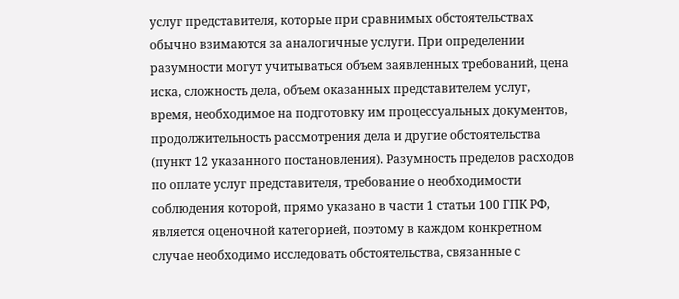услуг представителя, которые при сравнимых обстоятельствах обычно взимаются за аналогичные услуги. При определении разумности могут учитываться объем заявленных требований, цена иска, сложность дела, объем оказанных представителем услуг, время, необходимое на подготовку им процессуальных документов, продолжительность рассмотрения дела и другие обстоятельства (пункт 12 указанного постановления). Разумность пределов расходов по оплате услуг представителя, требование о необходимости соблюдения которой, прямо указано в части 1 статьи 100 ГПК РФ, является оценочной категорией, поэтому в каждом конкретном случае необходимо исследовать обстоятельства, связанные с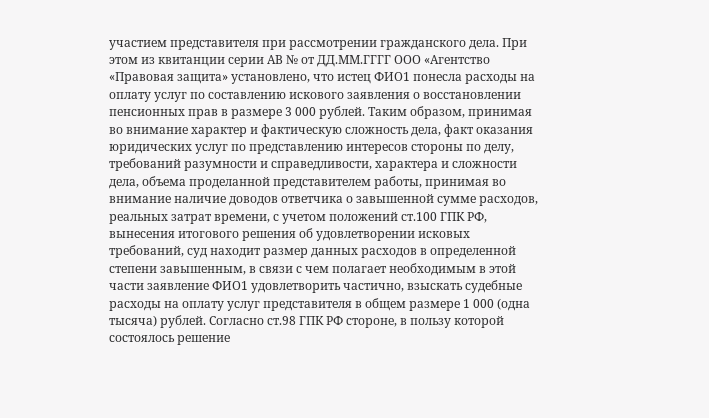участием представителя при рассмотрении гражданского дела. При этом из квитанции серии АВ № от ДД.ММ.ГГГГ ООО «Агентство «Правовая защита» установлено, что истец ФИО1 понесла расходы на оплату услуг по составлению искового заявления о восстановлении пенсионных прав в размере 3 000 рублей. Таким образом, принимая во внимание характер и фактическую сложность дела, факт оказания юридических услуг по представлению интересов стороны по делу, требований разумности и справедливости, характера и сложности дела, объема проделанной представителем работы, принимая во внимание наличие доводов ответчика о завышенной сумме расходов, реальных затрат времени, с учетом положений ст.100 ГПК РФ, вынесения итогового решения об удовлетворении исковых требований, суд находит размер данных расходов в определенной степени завышенным, в связи с чем полагает необходимым в этой части заявление ФИО1 удовлетворить частично, взыскать судебные расходы на оплату услуг представителя в общем размере 1 000 (одна тысяча) рублей. Согласно ст.98 ГПК РФ стороне, в пользу которой состоялось решение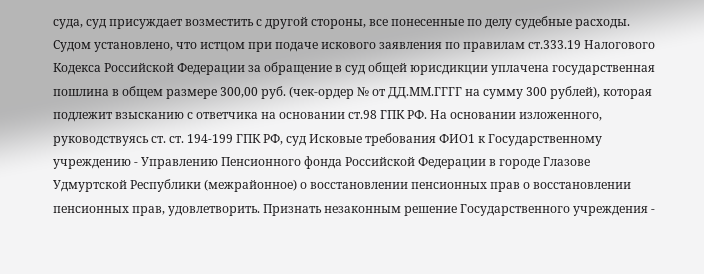суда, суд присуждает возместить с другой стороны, все понесенные по делу судебные расходы. Судом установлено, что истцом при подаче искового заявления по правилам ст.333.19 Налогового Кодекса Российской Федерации за обращение в суд общей юрисдикции уплачена государственная пошлина в общем размере 300,00 руб. (чек-ордер № от ДД.ММ.ГГГГ на сумму 300 рублей), которая подлежит взысканию с ответчика на основании ст.98 ГПК РФ. На основании изложенного, руководствуясь ст. ст. 194-199 ГПК РФ, суд Исковые требования ФИО1 к Государственному учреждению - Управлению Пенсионного фонда Российской Федерации в городе Глазове Удмуртской Республики (межрайонное) о восстановлении пенсионных прав о восстановлении пенсионных прав, удовлетворить. Признать незаконным решение Государственного учреждения -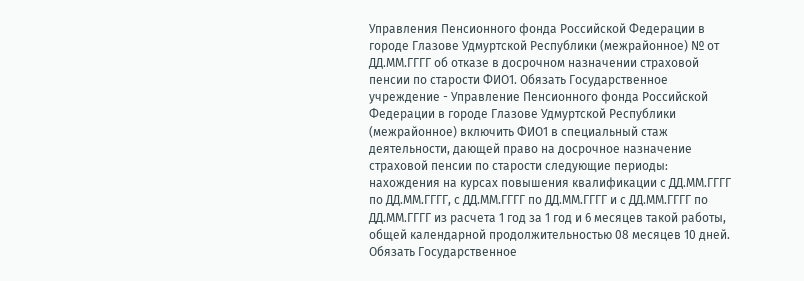Управления Пенсионного фонда Российской Федерации в городе Глазове Удмуртской Республики (межрайонное) № от ДД.ММ.ГГГГ об отказе в досрочном назначении страховой пенсии по старости ФИО1. Обязать Государственное учреждение - Управление Пенсионного фонда Российской Федерации в городе Глазове Удмуртской Республики (межрайонное) включить ФИО1 в специальный стаж деятельности, дающей право на досрочное назначение страховой пенсии по старости следующие периоды: нахождения на курсах повышения квалификации с ДД.ММ.ГГГГ по ДД.ММ.ГГГГ, с ДД.ММ.ГГГГ по ДД.ММ.ГГГГ и с ДД.ММ.ГГГГ по ДД.ММ.ГГГГ из расчета 1 год за 1 год и 6 месяцев такой работы, общей календарной продолжительностью 08 месяцев 10 дней. Обязать Государственное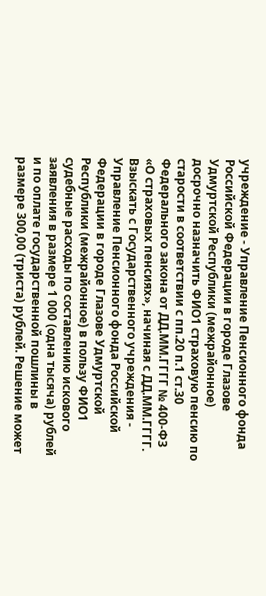учреждение - Управление Пенсионного фонда Российской Федерации в городе Глазове Удмуртской Республики (межрайонное) досрочно назначить ФИО1 страховую пенсию по старости в соответствии с пп.20 п.1 ст.30 Федерального закона от ДД.ММ.ГГГГ № 400-ФЗ «О страховых пенсиях», начиная с ДД.ММ.ГГГГ. Взыскать с Государственного учреждения - Управление Пенсионного фонда Российской Федерации в городе Глазове Удмуртской Республики (межрайонное) в пользу ФИО1 судебные расходы по составлению искового заявления в размере 1 000 (одна тысяча) рублей и по оплате государственной пошлины в размере 300,00 (триста) рублей. Решение может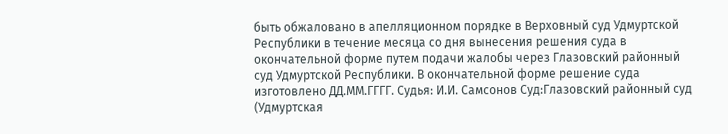быть обжаловано в апелляционном порядке в Верховный суд Удмуртской Республики в течение месяца со дня вынесения решения суда в окончательной форме путем подачи жалобы через Глазовский районный суд Удмуртской Республики. В окончательной форме решение суда изготовлено ДД.ММ.ГГГГ. Судья: И.И. Самсонов Суд:Глазовский районный суд (Удмуртская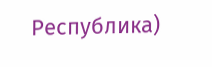Республика)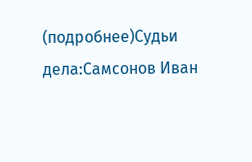(подробнее)Судьи дела:Самсонов Иван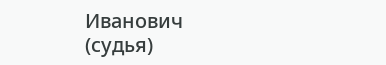Иванович (судья)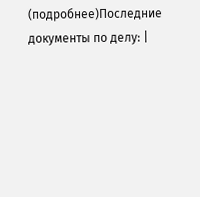(подробнее)Последние документы по делу: |